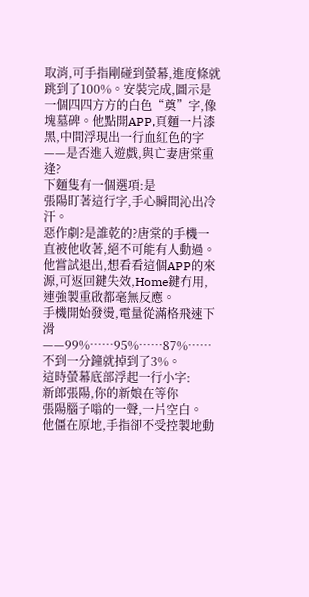取消,可手指剛碰到螢幕,進度條就跳到了100%。安裝完成,圖示是一個四四方方的白色“奠”字,像塊墓碑。他點開APP,頁麵一片漆黑,中間浮現出一行血紅色的字——是否進入遊戲,與亡妻唐棠重逢?
下麵隻有一個選項:是
張陽盯著這行字,手心瞬間沁出冷汗。
惡作劇?是誰乾的?唐棠的手機一直被他收著,絕不可能有人動過。
他嘗試退出,想看看這個APP的來源,可返回鍵失效,Home鍵冇用,連強製重啟都毫無反應。
手機開始發燙,電量從滿格飛速下滑——99%……95%……87%……不到一分鐘就掉到了3%。
這時螢幕底部浮起一行小字:
新郎張陽,你的新娘在等你
張陽腦子嗡的一聲,一片空白。
他僵在原地,手指卻不受控製地動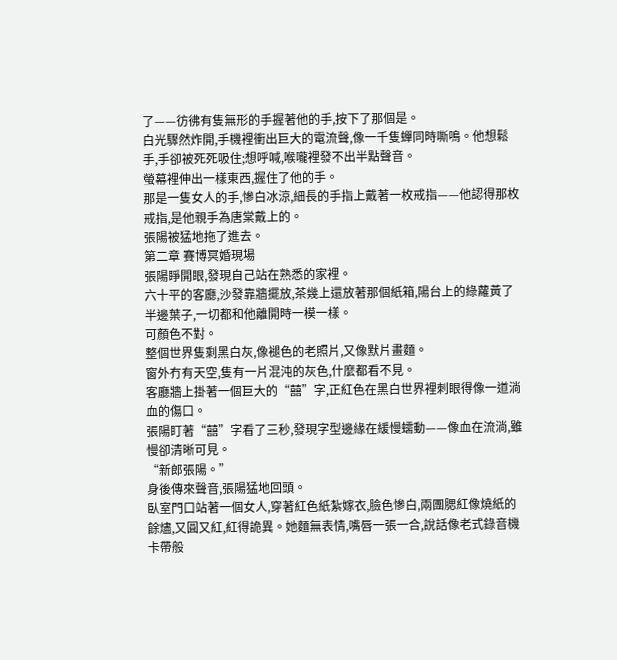了——彷彿有隻無形的手握著他的手,按下了那個是。
白光驟然炸開,手機裡衝出巨大的電流聲,像一千隻蟬同時嘶鳴。他想鬆手,手卻被死死吸住;想呼喊,喉嚨裡發不出半點聲音。
螢幕裡伸出一樣東西,握住了他的手。
那是一隻女人的手,慘白冰涼,細長的手指上戴著一枚戒指——他認得那枚戒指,是他親手為唐棠戴上的。
張陽被猛地拖了進去。
第二章 賽博冥婚現場
張陽睜開眼,發現自己站在熟悉的家裡。
六十平的客廳,沙發靠牆擺放,茶幾上還放著那個紙箱,陽台上的綠蘿黃了半邊葉子,一切都和他離開時一模一樣。
可顏色不對。
整個世界隻剩黑白灰,像褪色的老照片,又像默片畫麵。
窗外冇有天空,隻有一片混沌的灰色,什麼都看不見。
客廳牆上掛著一個巨大的“囍”字,正紅色在黑白世界裡刺眼得像一道淌血的傷口。
張陽盯著“囍”字看了三秒,發現字型邊緣在緩慢蠕動——像血在流淌,雖慢卻清晰可見。
“新郎張陽。”
身後傳來聲音,張陽猛地回頭。
臥室門口站著一個女人,穿著紅色紙紮嫁衣,臉色慘白,兩團腮紅像燒紙的餘燼,又圓又紅,紅得詭異。她麵無表情,嘴唇一張一合,說話像老式錄音機卡帶般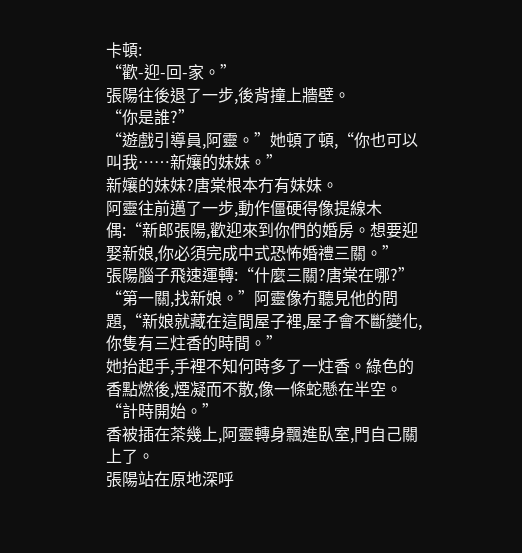卡頓:
“歡-迎-回-家。”
張陽往後退了一步,後背撞上牆壁。
“你是誰?”
“遊戲引導員,阿靈。”她頓了頓,“你也可以叫我……新孃的妹妹。”
新孃的妹妹?唐棠根本冇有妹妹。
阿靈往前邁了一步,動作僵硬得像提線木偶:“新郎張陽,歡迎來到你們的婚房。想要迎娶新娘,你必須完成中式恐怖婚禮三關。”
張陽腦子飛速運轉:“什麼三關?唐棠在哪?”
“第一關,找新娘。”阿靈像冇聽見他的問題,“新娘就藏在這間屋子裡,屋子會不斷變化,你隻有三炷香的時間。”
她抬起手,手裡不知何時多了一炷香。綠色的香點燃後,煙凝而不散,像一條蛇懸在半空。
“計時開始。”
香被插在茶幾上,阿靈轉身飄進臥室,門自己關上了。
張陽站在原地深呼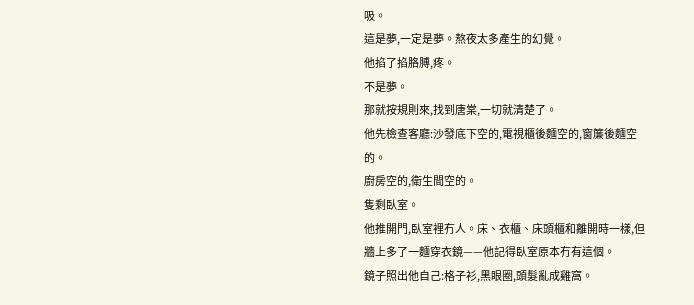吸。
這是夢,一定是夢。熬夜太多產生的幻覺。
他掐了掐胳膊,疼。
不是夢。
那就按規則來,找到唐棠,一切就清楚了。
他先檢查客廳:沙發底下空的,電視櫃後麵空的,窗簾後麵空的。
廚房空的,衛生間空的。
隻剩臥室。
他推開門,臥室裡冇人。床、衣櫃、床頭櫃和離開時一樣,但牆上多了一麵穿衣鏡——他記得臥室原本冇有這個。
鏡子照出他自己:格子衫,黑眼圈,頭髮亂成雞窩。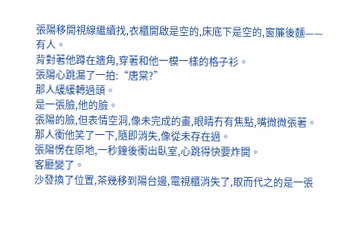張陽移開視線繼續找,衣櫃開啟是空的,床底下是空的,窗簾後麵——
有人。
背對著他蹲在牆角,穿著和他一模一樣的格子衫。
張陽心跳漏了一拍:“唐棠?”
那人緩緩轉過頭。
是一張臉,他的臉。
張陽的臉,但表情空洞,像未完成的畫,眼睛冇有焦點,嘴微微張著。
那人衝他笑了一下,隨即消失,像從未存在過。
張陽愣在原地,一秒鐘後衝出臥室,心跳得快要炸開。
客廳變了。
沙發換了位置,茶幾移到陽台邊,電視櫃消失了,取而代之的是一張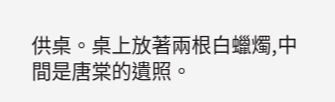供桌。桌上放著兩根白蠟燭,中間是唐棠的遺照。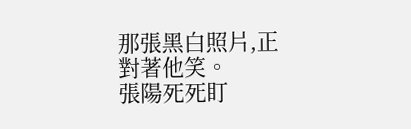那張黑白照片,正對著他笑。
張陽死死盯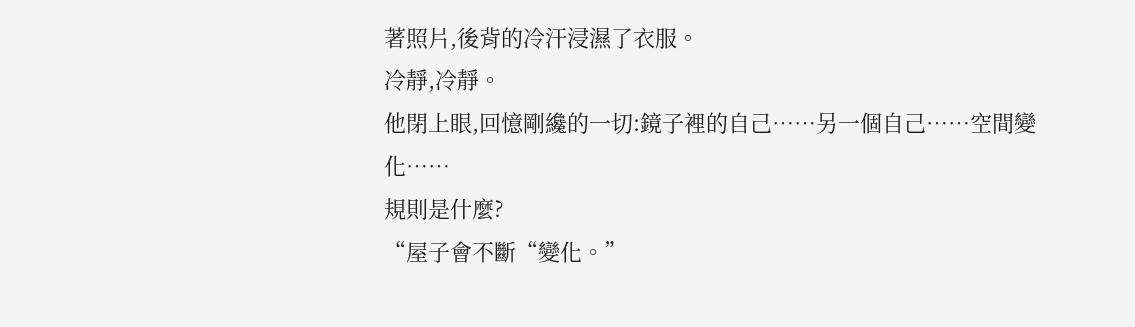著照片,後背的冷汗浸濕了衣服。
冷靜,冷靜。
他閉上眼,回憶剛纔的一切:鏡子裡的自己……另一個自己……空間變化……
規則是什麼?
“屋子會不斷“變化。”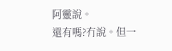阿靈說。
還有嗎?冇說。但一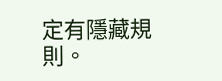定有隱藏規則。